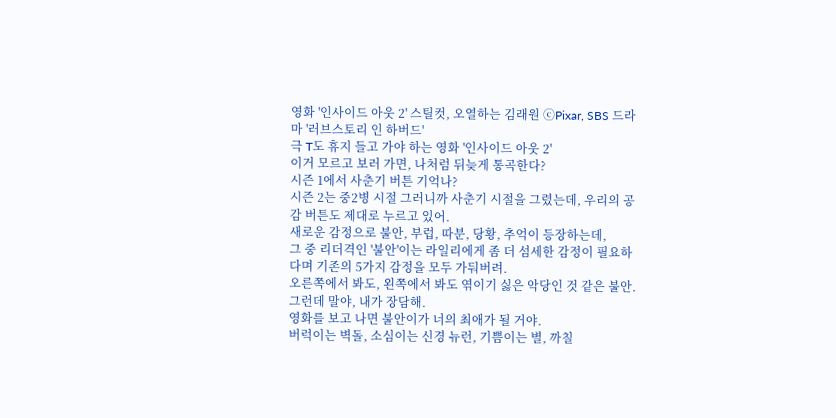영화 '인사이드 아웃 2' 스틸컷, 오열하는 김래원 ⓒPixar, SBS 드라마 '러브스토리 인 하버드'
극 T도 휴지 들고 가야 하는 영화 '인사이드 아웃 2'
이거 모르고 보러 가면, 나처럼 뒤늦게 통곡한다?
시즌 1에서 사춘기 버튼 기억나?
시즌 2는 중2병 시절 그러니까 사춘기 시절을 그렸는데, 우리의 공감 버튼도 제대로 누르고 있어.
새로운 감정으로 불안, 부럽, 따분, 당황, 추억이 등장하는데,
그 중 리더격인 '불안'이는 라일리에게 좀 더 섬세한 감정이 필요하다며 기존의 5가지 감정을 모두 가둬버려.
오른쪽에서 봐도, 왼쪽에서 봐도 엮이기 싫은 악당인 것 같은 불안. 그런데 말야, 내가 장담해.
영화를 보고 나면 불안이가 너의 최애가 될 거야.
버럭이는 벽돌, 소심이는 신경 뉴런, 기쁨이는 별, 까칠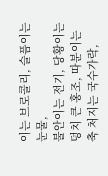이는 브로콜리, 슬픔이는 눈물,
불안이는 전기, 당황이는 덩치 큰 홍조, 따분이는 축 처지는 국수가락,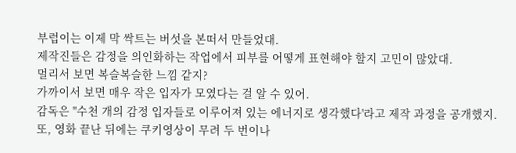부럽이는 이제 막 싹트는 버섯을 본떠서 만들었대.
제작진들은 감정을 의인화하는 작업에서 피부를 어떻게 표현해야 할지 고민이 많았대.
멀리서 보면 복슬복슬한 느낌 같지?
가까이서 보면 매우 작은 입자가 모였다는 걸 알 수 있어.
감독은 "수천 개의 감정 입자들로 이루어져 있는 에너지로 생각했다'라고 제작 과정을 공개했지.
또, 영화 끝난 뒤에는 쿠키영상이 무려 두 번이나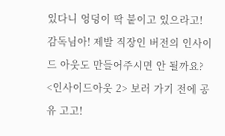있다니 엉덩이 딱 붙이고 있으라고!
감독님아! 제발 직장인 버전의 인사이드 아웃도 만들어주시면 안 될까요?
<인사이드아웃 2> 보러 가기 전에 공유 고고!